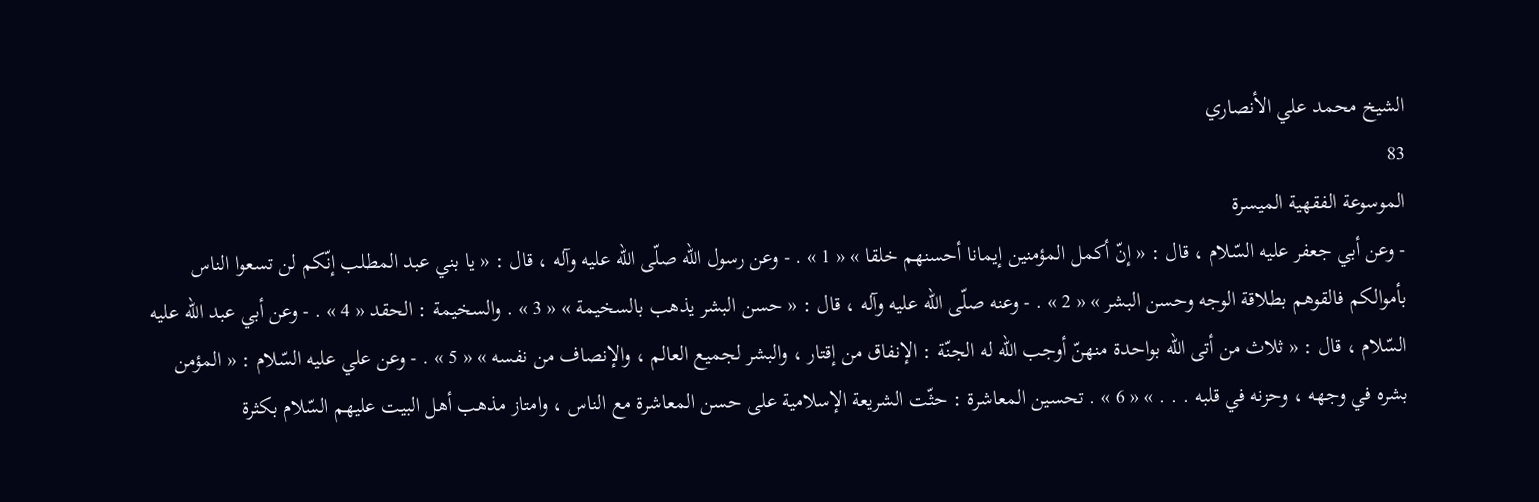الشيخ محمد علي الأنصاري
83
الموسوعة الفقهية الميسرة
- وعن أبي جعفر عليه السّلام ، قال : « إنّ أكمل المؤمنين إيمانا أحسنهم خلقا » « 1 » . - وعن رسول اللّه صلّى اللّه عليه وآله ، قال : « يا بني عبد المطلب إنّكم لن تسعوا الناس بأموالكم فالقوهم بطلاقة الوجه وحسن البشر » « 2 » . - وعنه صلّى اللّه عليه وآله ، قال : « حسن البشر يذهب بالسخيمة » « 3 » . والسخيمة : الحقد « 4 » . - وعن أبي عبد اللّه عليه السّلام ، قال : « ثلاث من أتى اللّه بواحدة منهنّ أوجب اللّه له الجنّة : الإنفاق من إقتار ، والبشر لجميع العالم ، والإنصاف من نفسه » « 5 » . - وعن علي عليه السّلام : « المؤمن بشره في وجهه ، وحزنه في قلبه . . . » « 6 » . تحسين المعاشرة : حثّت الشريعة الإسلامية على حسن المعاشرة مع الناس ، وامتاز مذهب أهل البيت عليهم السّلام بكثرة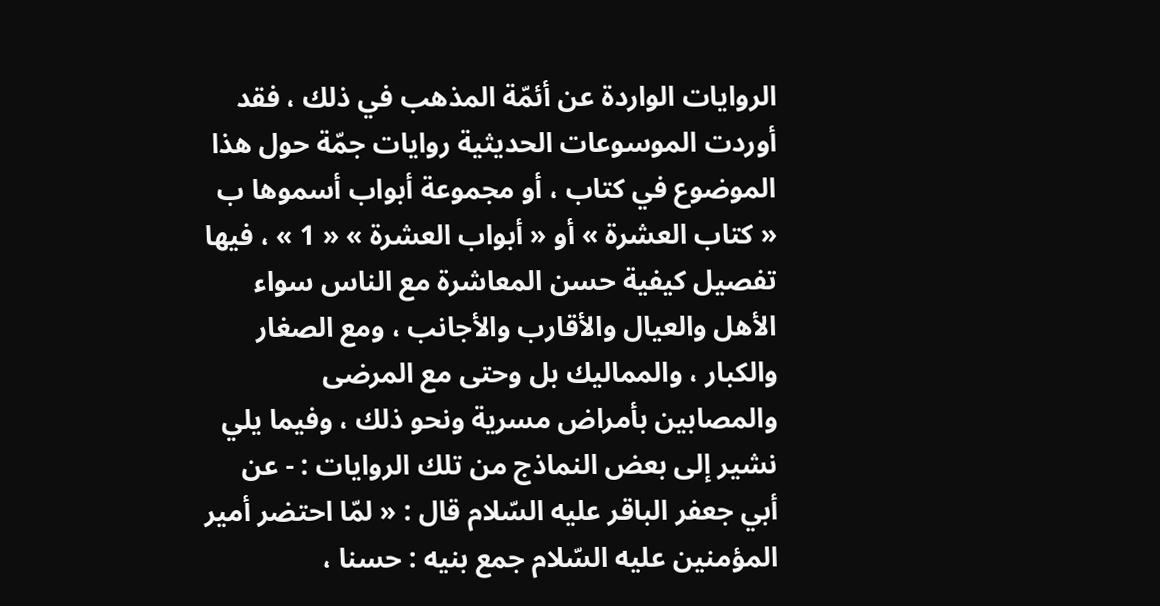الروايات الواردة عن أئمّة المذهب في ذلك ، فقد أوردت الموسوعات الحديثية روايات جمّة حول هذا الموضوع في كتاب ، أو مجموعة أبواب أسموها ب « كتاب العشرة » أو « أبواب العشرة » « 1 » ، فيها تفصيل كيفية حسن المعاشرة مع الناس سواء الأهل والعيال والأقارب والأجانب ، ومع الصغار والكبار ، والمماليك بل وحتى مع المرضى والمصابين بأمراض مسرية ونحو ذلك ، وفيما يلي نشير إلى بعض النماذج من تلك الروايات : - عن أبي جعفر الباقر عليه السّلام قال : « لمّا احتضر أمير المؤمنين عليه السّلام جمع بنيه : حسنا ،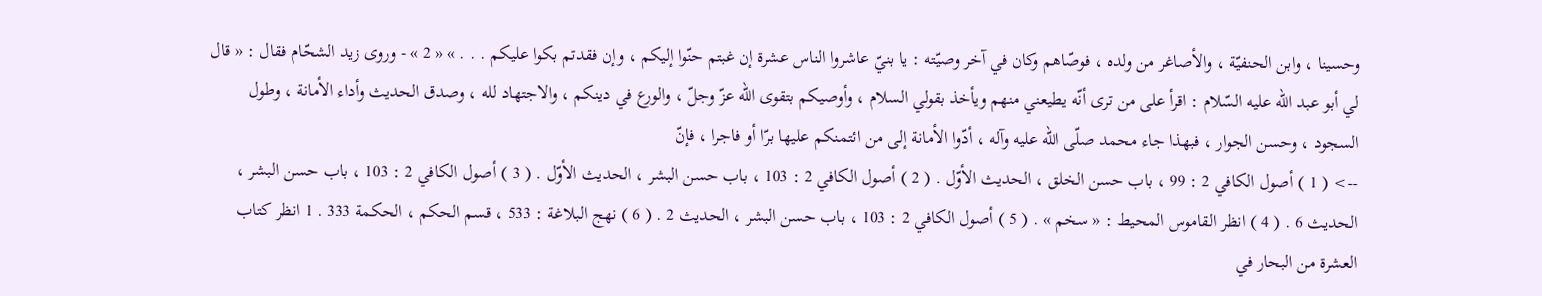وحسينا ، وابن الحنفيّة ، والأصاغر من ولده ، فوصّاهم وكان في آخر وصيّته : يا بنيّ عاشروا الناس عشرة إن غبتم حنّوا إليكم ، وإن فقدتم بكوا عليكم . . . » « 2 » - وروى زيد الشحّام فقال : « قال لي أبو عبد اللّه عليه السّلام : اقرأ على من ترى أنّه يطيعني منهم ويأخذ بقولي السلام ، وأوصيكم بتقوى اللّه عزّ وجلّ ، والورع في دينكم ، والاجتهاد لله ، وصدق الحديث وأداء الأمانة ، وطول السجود ، وحسن الجوار ، فبهذا جاء محمد صلّى اللّه عليه وآله ، أدّوا الأمانة إلى من ائتمنكم عليها برّا أو فاجرا ، فإنّ
--> ( 1 ) أصول الكافي 2 : 99 ، باب حسن الخلق ، الحديث الأوّل . ( 2 ) أصول الكافي 2 : 103 ، باب حسن البشر ، الحديث الأوّل . ( 3 ) أصول الكافي 2 : 103 ، باب حسن البشر ، الحديث 6 . ( 4 ) انظر القاموس المحيط : « سخم » . ( 5 ) أصول الكافي 2 : 103 ، باب حسن البشر ، الحديث 2 . ( 6 ) نهج البلاغة : 533 ، قسم الحكم ، الحكمة 333 . 1 انظر كتاب العشرة من البحار في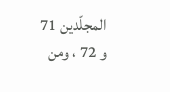المجلّدين 71 و 72 ، ومن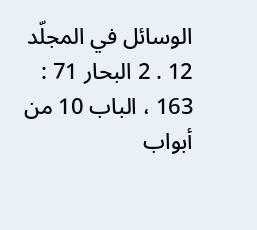الوسائل في المجلّد 12 . 2 البحار 71 : 163 ، الباب 10 من أبواب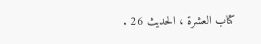كتاب العشرة ، الحديث 26 .